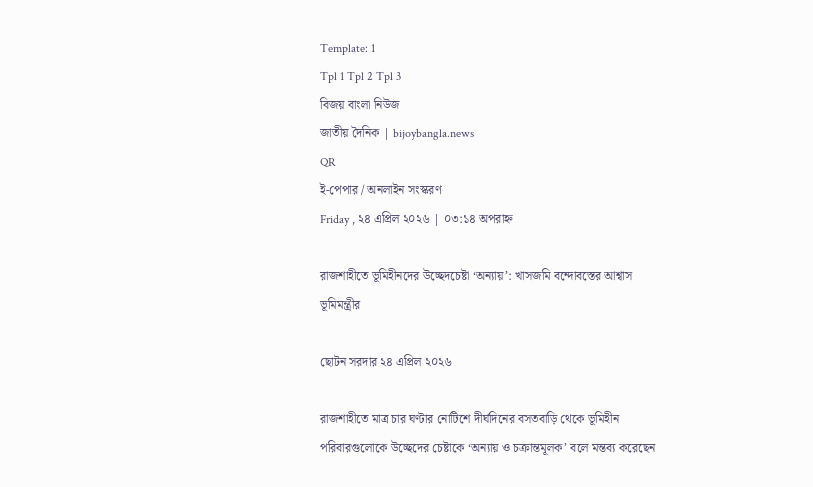Template: 1
Tpl 1 Tpl 2 Tpl 3
বিজয় বাংলা নিউজ
জাতীয় দৈনিক | bijoybangla.news
QR
ই-পেপার / অনলাইন সংস্করণ
Friday , ২৪ এপ্রিল ২০২৬ | ০৩:১৪ অপরাহ্ন

রাজশাহীতে ভূমিহীনদের উচ্ছেদচেষ্টা ‘অন্যায়’: খাসজমি বন্দোবস্তের আশ্বাস ভূমিমন্ত্রীর

ছোটন সরদার ২৪ এপ্রিল ২০২৬

রাজশাহীতে মাত্র চার ঘণ্টার নোটিশে দীর্ঘদিনের বসতবাড়ি থেকে ভূমিহীন পরিবারগুলোকে উচ্ছেদের চেষ্টাকে ‘অন্যায় ও চক্রান্তমূলক’ বলে মন্তব্য করেছেন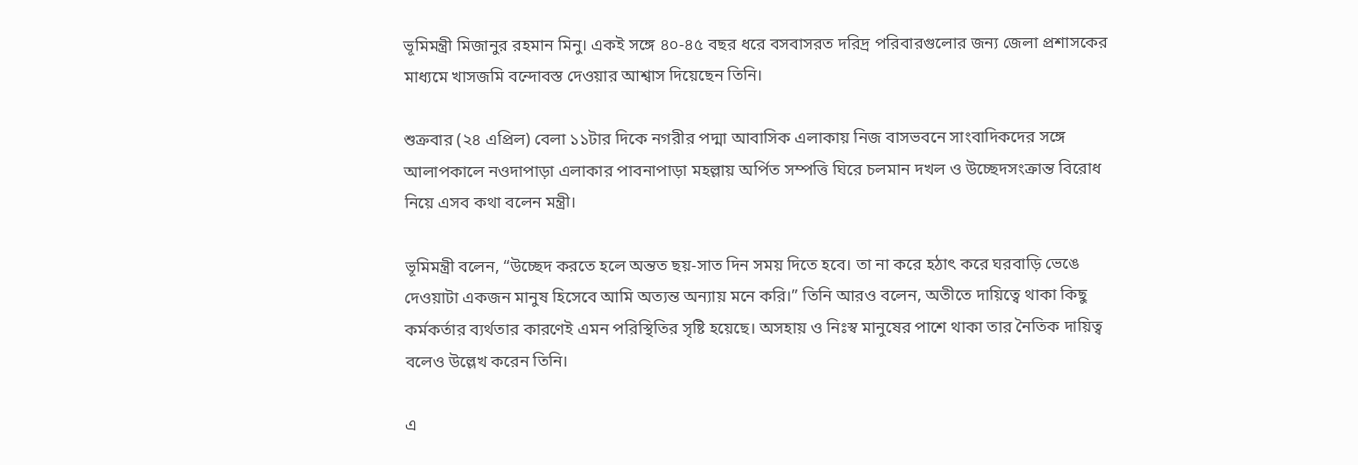ভূমিমন্ত্রী মিজানুর রহমান মিনু। একই সঙ্গে ৪০-৪৫ বছর ধরে বসবাসরত দরিদ্র পরিবারগুলোর জন্য জেলা প্রশাসকের মাধ্যমে খাসজমি বন্দোবস্ত দেওয়ার আশ্বাস দিয়েছেন তিনি।

শুক্রবার (২৪ এপ্রিল) বেলা ১১টার দিকে নগরীর পদ্মা আবাসিক এলাকায় নিজ বাসভবনে সাংবাদিকদের সঙ্গে আলাপকালে নওদাপাড়া এলাকার পাবনাপাড়া মহল্লায় অর্পিত সম্পত্তি ঘিরে চলমান দখল ও উচ্ছেদসংক্রান্ত বিরোধ নিয়ে এসব কথা বলেন মন্ত্রী।

ভূমিমন্ত্রী বলেন, “উচ্ছেদ করতে হলে অন্তত ছয়-সাত দিন সময় দিতে হবে। তা না করে হঠাৎ করে ঘরবাড়ি ভেঙে দেওয়াটা একজন মানুষ হিসেবে আমি অত্যন্ত অন্যায় মনে করি।” তিনি আরও বলেন, অতীতে দায়িত্বে থাকা কিছু কর্মকর্তার ব্যর্থতার কারণেই এমন পরিস্থিতির সৃষ্টি হয়েছে। অসহায় ও নিঃস্ব মানুষের পাশে থাকা তার নৈতিক দায়িত্ব বলেও উল্লেখ করেন তিনি।

এ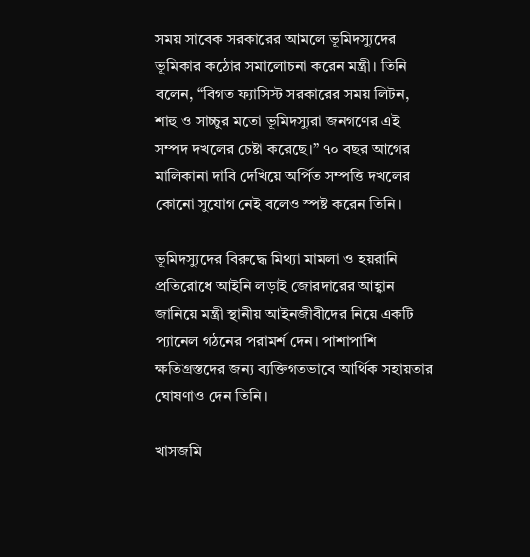সময় সাবেক সরকারের আমলে ভূমিদস্যুদের ভূমিকার কঠোর সমালোচনা করেন মন্ত্রী। তিনি বলেন, “বিগত ফ্যাসিস্ট সরকারের সময় লিটন, শাহু ও সাচ্চুর মতো ভূমিদস্যুরা জনগণের এই সম্পদ দখলের চেষ্টা করেছে।” ৭০ বছর আগের মালিকানা দাবি দেখিয়ে অর্পিত সম্পত্তি দখলের কোনো সুযোগ নেই বলেও স্পষ্ট করেন তিনি।

ভূমিদস্যুদের বিরুদ্ধে মিথ্যা মামলা ও হয়রানি প্রতিরোধে আইনি লড়াই জোরদারের আহ্বান জানিয়ে মন্ত্রী স্থানীয় আইনজীবীদের নিয়ে একটি প্যানেল গঠনের পরামর্শ দেন। পাশাপাশি ক্ষতিগ্রস্তদের জন্য ব্যক্তিগতভাবে আর্থিক সহায়তার ঘোষণাও দেন তিনি।

খাসজমি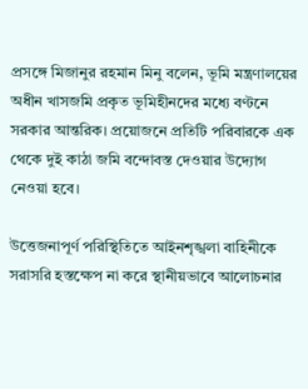প্রসঙ্গে মিজানুর রহমান মিনু বলেন, ভূমি মন্ত্রণালয়ের অধীন খাসজমি প্রকৃত ভূমিহীনদের মধ্যে বণ্টনে সরকার আন্তরিক। প্রয়োজনে প্রতিটি পরিবারকে এক থেকে দুই কাঠা জমি বন্দোবস্ত দেওয়ার উদ্যোগ নেওয়া হবে।

উত্তেজনাপূর্ণ পরিস্থিতিতে আইনশৃঙ্খলা বাহিনীকে সরাসরি হস্তক্ষেপ না করে স্থানীয়ভাবে আলোচনার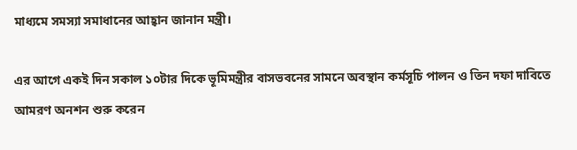মাধ্যমে সমস্যা সমাধানের আহ্বান জানান মন্ত্রী।

এর আগে একই দিন সকাল ১০টার দিকে ভূমিমন্ত্রীর বাসভবনের সামনে অবস্থান কর্মসূচি পালন ও তিন দফা দাবিতে আমরণ অনশন শুরু করেন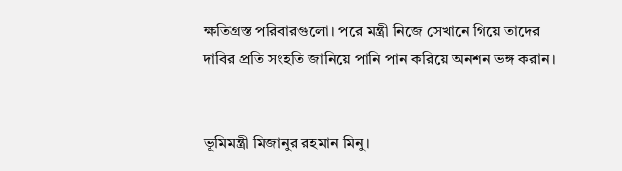ক্ষতিগ্রস্ত পরিবারগুলো। পরে মন্ত্রী নিজে সেখানে গিয়ে তাদের দাবির প্রতি সংহতি জানিয়ে পানি পান করিয়ে অনশন ভঙ্গ করান।


ভূমিমন্ত্রী মিজানুর রহমান মিনু।